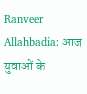Ranveer Allahbadia: आज युवाओं के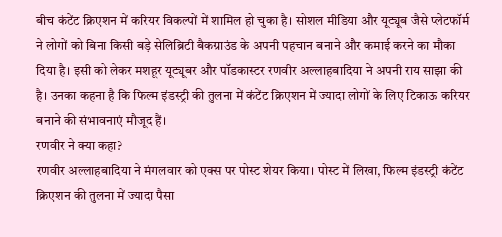बीच कंटेंट क्रिएशन में करियर विकल्पों में शामिल हो चुका है। सोशल मीडिया और यूट्यूब जैसे प्लेटफॉर्म ने लोगों को बिना किसी बड़े सेलिब्रिटी बैकग्राउंड के अपनी पहचान बनाने और कमाई करने का मौका दिया है। इसी को लेकर मशहूर यूट्यूबर और पॉडकास्टर रणवीर अल्लाहबादिया ने अपनी राय साझा की है। उनका कहना है कि फिल्म इंडस्ट्री की तुलना में कंटेंट क्रिएशन में ज्यादा लोगों के लिए टिकाऊ करियर बनाने की संभावनाएं मौजूद हैं।
रणवीर ने क्या कहा?
रणवीर अल्लाहबादिया ने मंगलवार को एक्स पर पोस्ट शेयर किया। पोस्ट में लिखा, फिल्म इंडस्ट्री कंटेंट क्रिएशन की तुलना में ज्यादा पैसा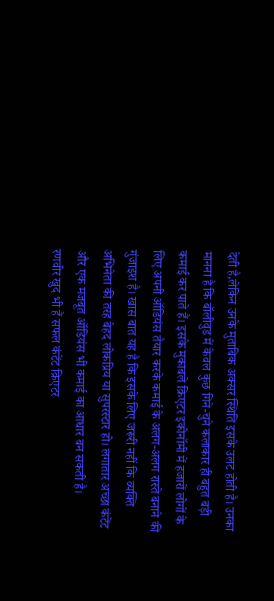देती है,लेकिन उनके मुताबिक अक्सर स्थिति इसके उलट होती है। उनका मानना है कि बॉलीवुड में केवल कुछ गिने-चुने कलाकार ही बहुत बड़ी कमाई कर पाते हैं। इसके मुकाबले क्रिएटर इकोनॉमी में हजारों लोगों के लिए अपनी ऑडियंस तैयार करके कमाई के अलग-अलग रास्ते बनाने की गुंजाइश है। खास बात यह है कि इसके लिए जरूरी नहीं कि व्यक्ति अभिनेता की तरह बेहद लोकप्रिय या सुपरस्टार हो। लगातार अच्छा कंटेंट और एक मजबूत ऑडियंस भी कमाई का आधार बन सकती है।
रणवीर खुद भी हैं सफल कंटेंट क्रिएटर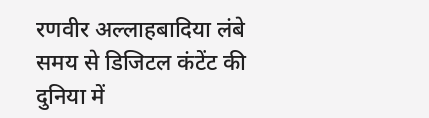रणवीर अल्लाहबादिया लंबे समय से डिजिटल कंटेंट की दुनिया में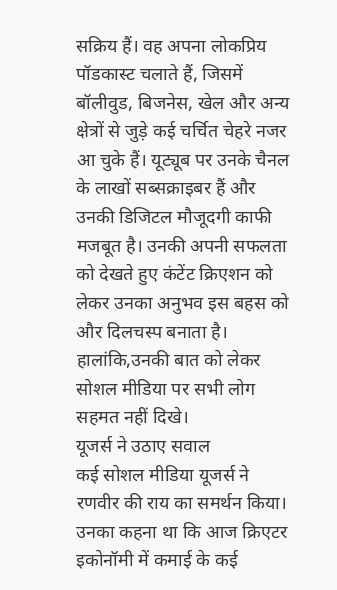सक्रिय हैं। वह अपना लोकप्रिय पॉडकास्ट चलाते हैं, जिसमें बॉलीवुड, बिजनेस, खेल और अन्य क्षेत्रों से जुड़े कई चर्चित चेहरे नजर आ चुके हैं। यूट्यूब पर उनके चैनल के लाखों सब्सक्राइबर हैं और उनकी डिजिटल मौजूदगी काफी मजबूत है। उनकी अपनी सफलता को देखते हुए कंटेंट क्रिएशन को लेकर उनका अनुभव इस बहस को और दिलचस्प बनाता है। हालांकि,उनकी बात को लेकर सोशल मीडिया पर सभी लोग सहमत नहीं दिखे।
यूजर्स ने उठाए सवाल
कई सोशल मीडिया यूजर्स ने रणवीर की राय का समर्थन किया। उनका कहना था कि आज क्रिएटर इकोनॉमी में कमाई के कई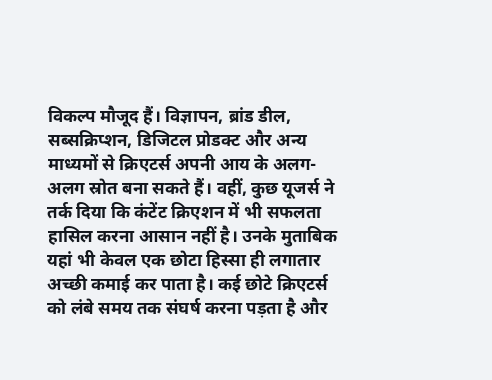विकल्प मौजूद हैं। विज्ञापन, ब्रांड डील, सब्सक्रिप्शन, डिजिटल प्रोडक्ट और अन्य माध्यमों से क्रिएटर्स अपनी आय के अलग-अलग स्रोत बना सकते हैं। वहीं, कुछ यूजर्स ने तर्क दिया कि कंटेंट क्रिएशन में भी सफलता हासिल करना आसान नहीं है। उनके मुताबिक यहां भी केवल एक छोटा हिस्सा ही लगातार अच्छी कमाई कर पाता है। कई छोटे क्रिएटर्स को लंबे समय तक संघर्ष करना पड़ता है और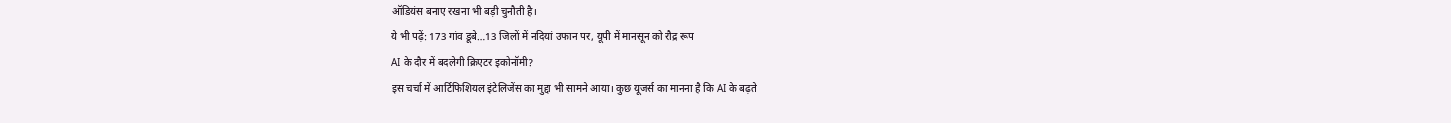ऑडियंस बनाए रखना भी बड़ी चुनौती है।
ये भी पढ़ें: 173 गांव डूबे…13 जिलों में नदियां उफान पर, यूपी में मानसून को रौद्र रूप
AI के दौर में बदलेगी क्रिएटर इकोनॉमी?
इस चर्चा में आर्टिफिशियल इंटेलिजेंस का मुद्दा भी सामने आया। कुछ यूजर्स का मानना है कि AI के बढ़ते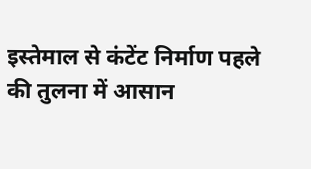इस्तेमाल से कंटेंट निर्माण पहले की तुलना में आसान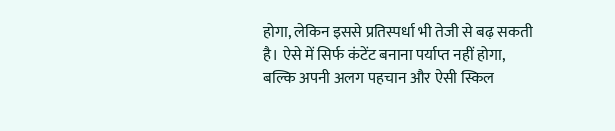होगा, लेकिन इससे प्रतिस्पर्धा भी तेजी से बढ़ सकती है। ऐसे में सिर्फ कंटेंट बनाना पर्याप्त नहीं होगा, बल्कि अपनी अलग पहचान और ऐसी स्किल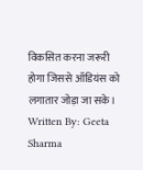विकसित करना जरूरी होगा जिससे ऑडियंस को लगातार जोड़ा जा सके।
Written By: Geeta Sharma